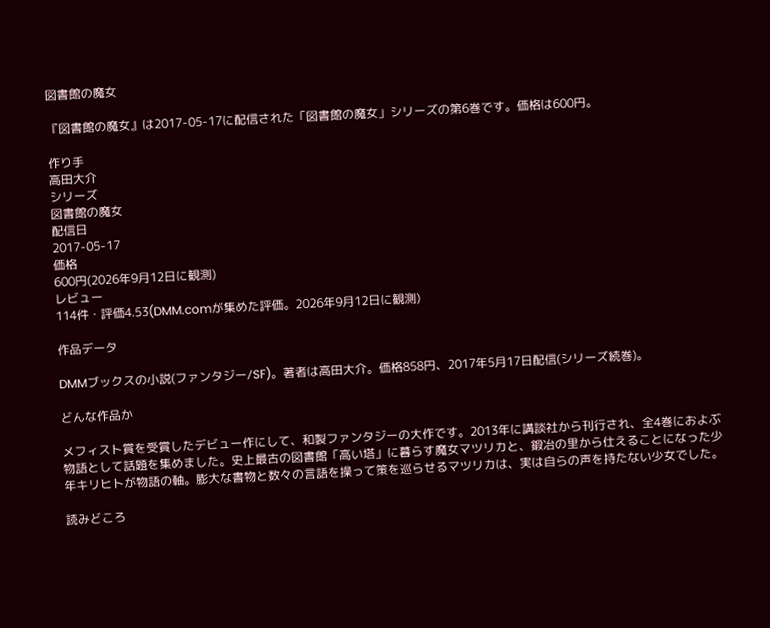図書館の魔女

『図書館の魔女』は2017-05-17に配信された「図書館の魔女」シリーズの第6巻です。価格は600円。

作り手
高田大介
シリーズ
図書館の魔女
配信日
2017-05-17
価格
600円(2026年9月12日に観測)
レビュー
114件・評価4.53(DMM.comが集めた評価。2026年9月12日に観測)

作品データ

DMMブックスの小説(ファンタジー/SF)。著者は高田大介。価格858円、2017年5月17日配信(シリーズ続巻)。

どんな作品か

メフィスト賞を受賞したデビュー作にして、和製ファンタジーの大作です。2013年に講談社から刊行され、全4巻におよぶ物語として話題を集めました。史上最古の図書館「高い塔」に暮らす魔女マツリカと、鍛冶の里から仕えることになった少年キリヒトが物語の軸。膨大な書物と数々の言語を操って策を巡らせるマツリカは、実は自らの声を持たない少女でした。

読みどころ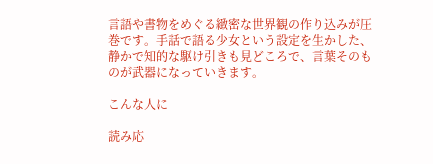言語や書物をめぐる緻密な世界観の作り込みが圧巻です。手話で語る少女という設定を生かした、静かで知的な駆け引きも見どころで、言葉そのものが武器になっていきます。

こんな人に

読み応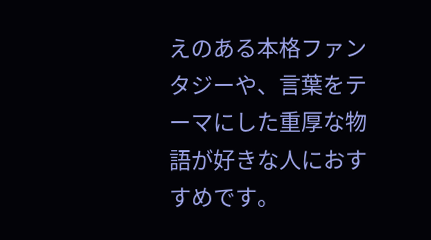えのある本格ファンタジーや、言葉をテーマにした重厚な物語が好きな人におすすめです。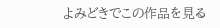よみどきでこの作品を見る